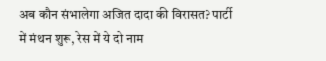अब कौन संभालेगा अजित दादा की विरासत? पार्टी में मंथन शुरू, रेस में ये दो नाम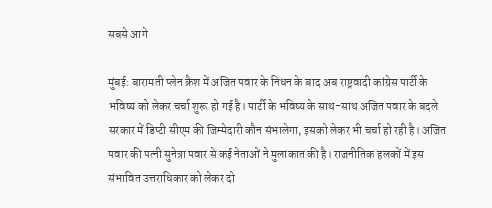सबसे आगे

मुंबई: बारामती प्लेन क्रैश में अजित पवार के निधन के बाद अब राष्ट्रवादी कांग्रेस पार्टी के भविष्य को लेकर चर्चा शुरू हो गई है। पार्टी के भविष्य के साथ-साथ अजित पवार के बदले सरकार में डिप्टी सीएम की जिम्मेदारी कौन संभालेगा, इसको लेकर भी चर्चा हो रही है। अजित पवार की पत्नी सुनेत्रा पवार से कई नेताओं ने मुलाकात की है। राजनीतिक हलकों में इस संभावित उत्तराधिकार को लेकर दो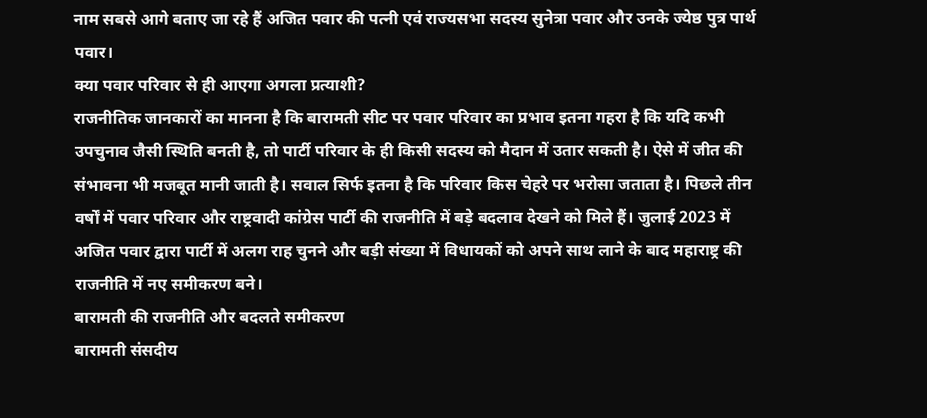नाम सबसे आगे बताए जा रहे हैं अजित पवार की पत्नी एवं राज्यसभा सदस्य सुनेत्रा पवार और उनके ज्येष्ठ पुत्र पार्थ पवार।
क्या पवार परिवार से ही आएगा अगला प्रत्याशी?
राजनीतिक जानकारों का मानना है कि बारामती सीट पर पवार परिवार का प्रभाव इतना गहरा है कि यदि कभी उपचुनाव जैसी स्थिति बनती है, तो पार्टी परिवार के ही किसी सदस्य को मैदान में उतार सकती है। ऐसे में जीत की संभावना भी मजबूत मानी जाती है। सवाल सिर्फ इतना है कि परिवार किस चेहरे पर भरोसा जताता है। पिछले तीन वर्षों में पवार परिवार और राष्ट्रवादी कांग्रेस पार्टी की राजनीति में बड़े बदलाव देखने को मिले हैं। जुलाई 2023 में अजित पवार द्वारा पार्टी में अलग राह चुनने और बड़ी संख्या में विधायकों को अपने साथ लाने के बाद महाराष्ट्र की राजनीति में नए समीकरण बने।
बारामती की राजनीति और बदलते समीकरण
बारामती संसदीय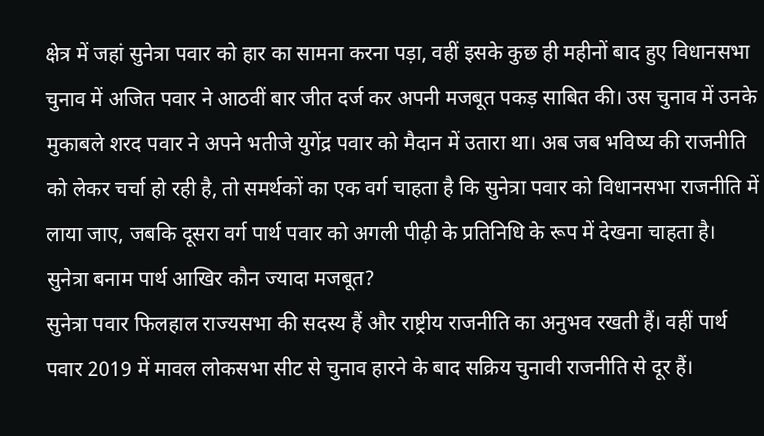क्षेत्र में जहां सुनेत्रा पवार को हार का सामना करना पड़ा, वहीं इसके कुछ ही महीनों बाद हुए विधानसभा चुनाव में अजित पवार ने आठवीं बार जीत दर्ज कर अपनी मजबूत पकड़ साबित की। उस चुनाव में उनके मुकाबले शरद पवार ने अपने भतीजे युगेंद्र पवार को मैदान में उतारा था। अब जब भविष्य की राजनीति को लेकर चर्चा हो रही है, तो समर्थकों का एक वर्ग चाहता है कि सुनेत्रा पवार को विधानसभा राजनीति में लाया जाए, जबकि दूसरा वर्ग पार्थ पवार को अगली पीढ़ी के प्रतिनिधि के रूप में देखना चाहता है।
सुनेत्रा बनाम पार्थ आखिर कौन ज्यादा मजबूत?
सुनेत्रा पवार फिलहाल राज्यसभा की सदस्य हैं और राष्ट्रीय राजनीति का अनुभव रखती हैं। वहीं पार्थ पवार 2019 में मावल लोकसभा सीट से चुनाव हारने के बाद सक्रिय चुनावी राजनीति से दूर हैं।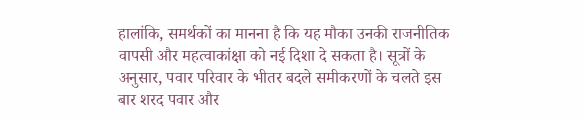हालांकि, समर्थकों का मानना है कि यह मौका उनकी राजनीतिक वापसी और महत्वाकांक्षा को नई दिशा दे सकता है। सूत्रों के अनुसार, पवार परिवार के भीतर बदले समीकरणों के चलते इस बार शरद पवार और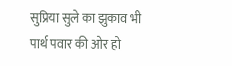सुप्रिया सुले का झुकाव भी पार्थ पवार की ओर हो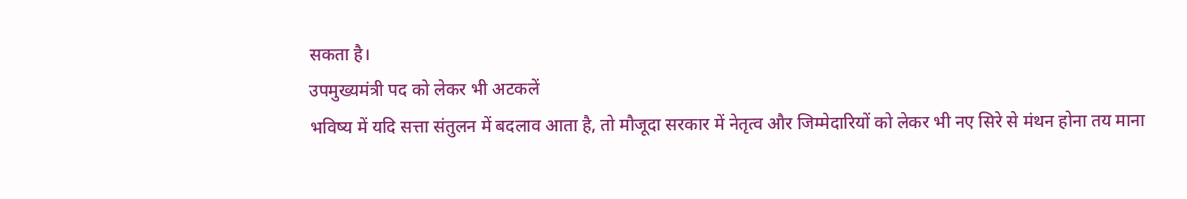सकता है।
उपमुख्यमंत्री पद को लेकर भी अटकलें
भविष्य में यदि सत्ता संतुलन में बदलाव आता है, तो मौजूदा सरकार में नेतृत्व और जिम्मेदारियों को लेकर भी नए सिरे से मंथन होना तय माना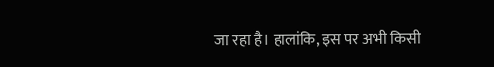जा रहा है। हालांकि, इस पर अभी किसी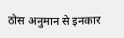ठोस अनुमान से इनकार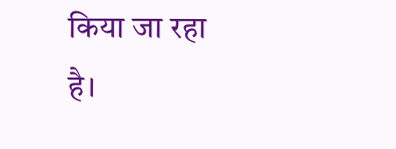किया जा रहा है।